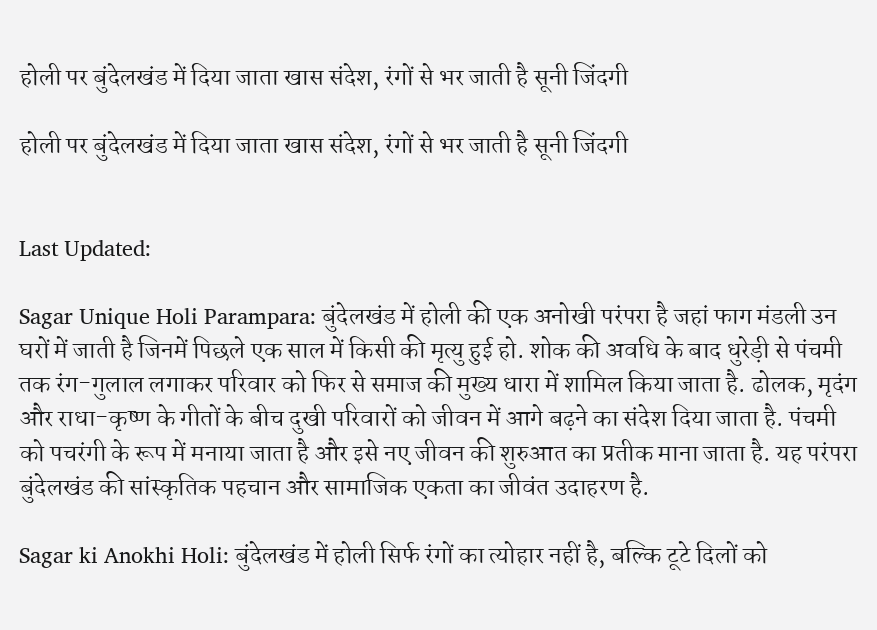होली पर बुंदेलखंड में दिया जाता खास संदेश, रंगों से भर जाती है सूनी जिंदगी

होली पर बुंदेलखंड में दिया जाता खास संदेश, रंगों से भर जाती है सूनी जिंदगी


Last Updated:

Sagar Unique Holi Parampara: बुंदेलखंड में होली की एक अनोखी परंपरा है जहां फाग मंडली उन घरों में जाती है जिनमें पिछले एक साल में किसी की मृत्यु हुई हो. शोक की अवधि के बाद धुरेड़ी से पंचमी तक रंग-गुलाल लगाकर परिवार को फिर से समाज की मुख्य धारा में शामिल किया जाता है. ढोलक, मृदंग और राधा-कृष्ण के गीतों के बीच दुखी परिवारों को जीवन में आगे बढ़ने का संदेश दिया जाता है. पंचमी को पचरंगी के रूप में मनाया जाता है और इसे नए जीवन की शुरुआत का प्रतीक माना जाता है. यह परंपरा बुंदेलखंड की सांस्कृतिक पहचान और सामाजिक एकता का जीवंत उदाहरण है.

Sagar ki Anokhi Holi: बुंदेलखंड में होली सिर्फ रंगों का त्योहार नहीं है, बल्कि टूटे दिलों को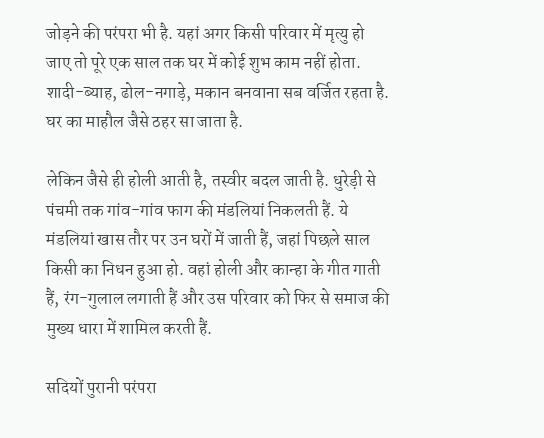जोड़ने की परंपरा भी है. यहां अगर किसी परिवार में मृत्यु हो जाए तो पूरे एक साल तक घर में कोई शुभ काम नहीं होता. शादी-ब्याह, ढोल-नगाड़े, मकान बनवाना सब वर्जित रहता है. घर का माहौल जैसे ठहर सा जाता है.

लेकिन जैसे ही होली आती है, तस्वीर बदल जाती है. धुरेड़ी से पंचमी तक गांव-गांव फाग की मंडलियां निकलती हैं. ये मंडलियां खास तौर पर उन घरों में जाती हैं, जहां पिछले साल किसी का निधन हुआ हो. वहां होली और कान्हा के गीत गाती हैं, रंग-गुलाल लगाती हैं और उस परिवार को फिर से समाज की मुख्य धारा में शामिल करती हैं.

सदियों पुरानी परंपरा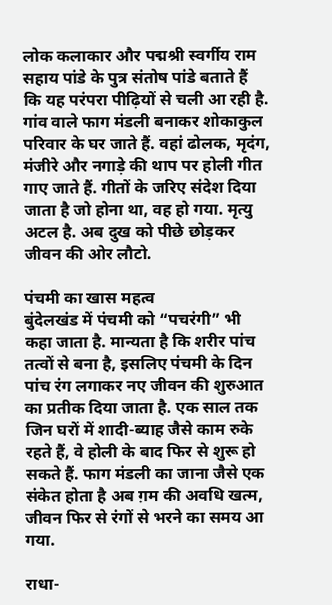लोक कलाकार और पद्मश्री स्वर्गीय राम सहाय पांडे के पुत्र संतोष पांडे बताते हैं कि यह परंपरा पीढ़ियों से चली आ रही है. गांव वाले फाग मंडली बनाकर शोकाकुल परिवार के घर जाते हैं. वहां ढोलक, मृदंग, मंजीरे और नगाड़े की थाप पर होली गीत गाए जाते हैं. गीतों के जरिए संदेश दिया जाता है जो होना था, वह हो गया. मृत्यु अटल है. अब दुख को पीछे छोड़कर जीवन की ओर लौटो.

पंचमी का खास महत्व
बुंदेलखंड में पंचमी को “पचरंगी” भी कहा जाता है. मान्यता है कि शरीर पांच तत्वों से बना है, इसलिए पंचमी के दिन पांच रंग लगाकर नए जीवन की शुरुआत का प्रतीक दिया जाता है. एक साल तक जिन घरों में शादी-ब्याह जैसे काम रुके रहते हैं, वे होली के बाद फिर से शुरू हो सकते हैं. फाग मंडली का जाना जैसे एक संकेत होता है अब ग़म की अवधि खत्म, जीवन फिर से रंगों से भरने का समय आ गया.

राधा-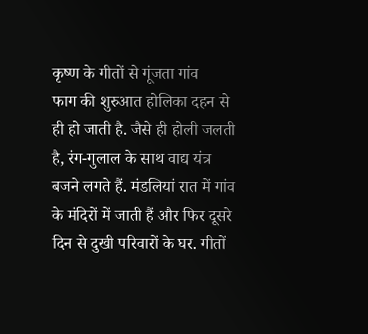कृष्ण के गीतों से गूंजता गांव
फाग की शुरुआत होलिका दहन से ही हो जाती है. जैसे ही होली जलती है, रंग-गुलाल के साथ वाद्य यंत्र बजने लगते हैं. मंडलियां रात में गांव के मंदिरों में जाती हैं और फिर दूसरे दिन से दुखी परिवारों के घर. गीतों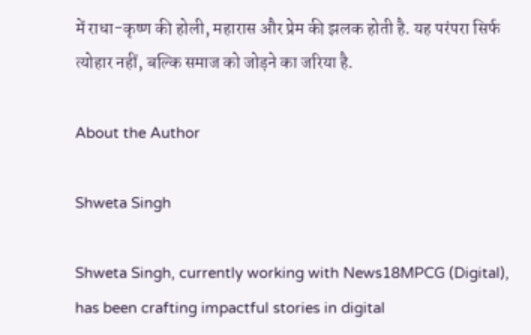में राधा-कृष्ण की होली, महारास और प्रेम की झलक होती है. यह परंपरा सिर्फ त्योहार नहीं, बल्कि समाज को जोड़ने का जरिया है.

About the Author

Shweta Singh

Shweta Singh, currently working with News18MPCG (Digital), has been crafting impactful stories in digital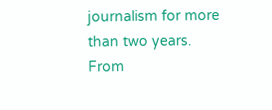journalism for more than two years. From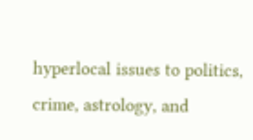hyperlocal issues to politics, crime, astrology, and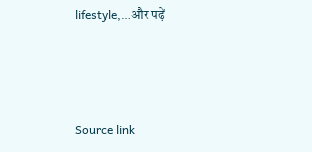lifestyle,…और पढ़ें



Source link